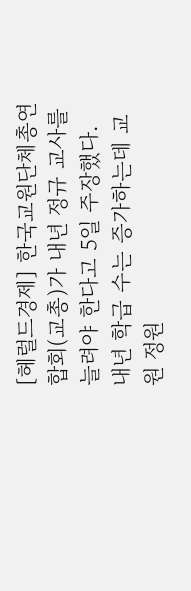[헤럴드경제] 한국교원단체총연합회(교총)가 내년 정규 교사를 늘려야 한다고 5일 주장했다.
내년 학급 수는 증가하는데 교원 정원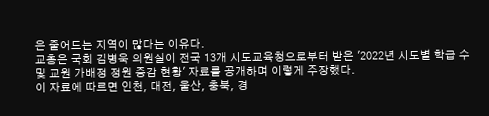은 줄어드는 지역이 많다는 이유다.
교총은 국회 김병욱 의원실이 전국 13개 시도교육청으로부터 받은 '2022년 시도별 학급 수 및 교원 가배정 정원 증감 현황' 자료를 공개하며 이렇게 주장했다.
이 자료에 따르면 인천, 대전, 울산, 충북, 경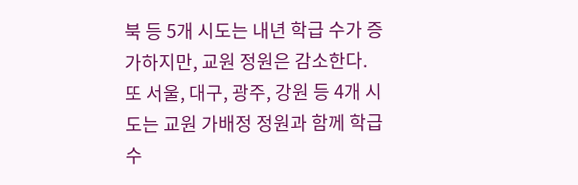북 등 5개 시도는 내년 학급 수가 증가하지만, 교원 정원은 감소한다.
또 서울, 대구, 광주, 강원 등 4개 시도는 교원 가배정 정원과 함께 학급 수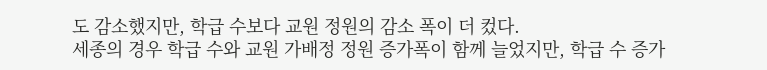도 감소했지만, 학급 수보다 교원 정원의 감소 폭이 더 컸다.
세종의 경우 학급 수와 교원 가배정 정원 증가폭이 함께 늘었지만, 학급 수 증가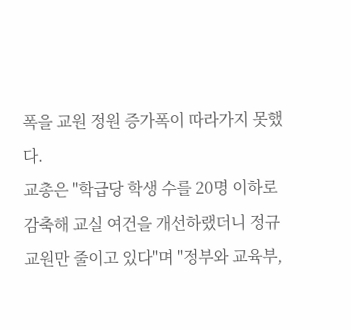폭을 교원 정원 증가폭이 따라가지 못했다.
교총은 "학급당 학생 수를 20명 이하로 감축해 교실 여건을 개선하랬더니 정규 교원만 줄이고 있다"며 "정부와 교육부,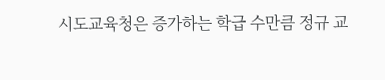시도교육청은 증가하는 학급 수만큼 정규 교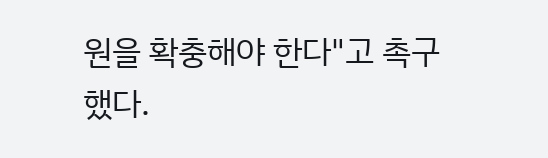원을 확충해야 한다"고 촉구했다.